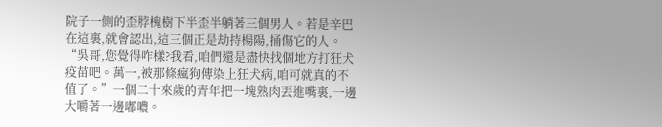院子一側的歪脖槐樹下半歪半躺著三個男人。若是辛巴在這裏,就會認出,這三個正是劫持楊陽,捅傷它的人。
“吳哥,您覺得咋樣?我看,咱們還是盡快找個地方打狂犬疫苗吧。萬一,被那條瘋狗傳染上狂犬病,咱可就真的不值了。”一個二十來歲的青年把一塊熟肉丟進嘴裏,一邊大嚼著一邊嘟噥。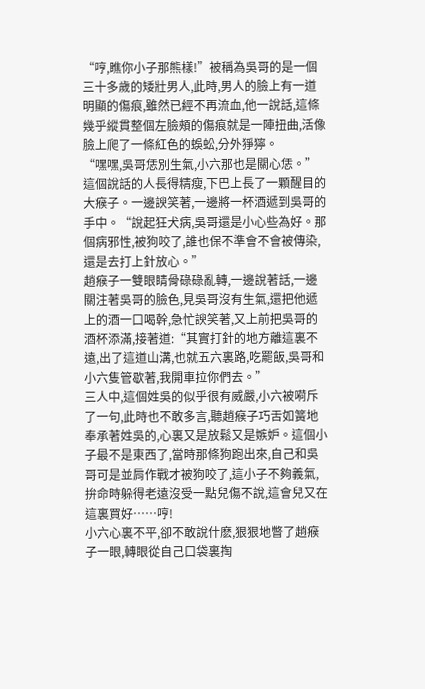“哼,瞧你小子那熊樣!”被稱為吳哥的是一個三十多歲的矮壯男人,此時,男人的臉上有一道明顯的傷痕,雖然已經不再流血,他一說話,這條幾乎縱貫整個左臉頰的傷痕就是一陣扭曲,活像臉上爬了一條紅色的蜈蚣,分外猙獰。
“嘿嘿,吳哥恁別生氣,小六那也是關心恁。”這個說話的人長得精瘦,下巴上長了一顆醒目的大瘊子。一邊諛笑著,一邊將一杯酒遞到吳哥的手中。“說起狂犬病,吳哥還是小心些為好。那個病邪性,被狗咬了,誰也保不準會不會被傳染,還是去打上針放心。”
趙瘊子一雙眼睛骨碌碌亂轉,一邊說著話,一邊關注著吳哥的臉色,見吳哥沒有生氣,還把他遞上的酒一口喝幹,急忙諛笑著,又上前把吳哥的酒杯添滿,接著道:“其實打針的地方離這裏不遠,出了這道山溝,也就五六裏路,吃罷飯,吳哥和小六隻管歇著,我開車拉你們去。”
三人中,這個姓吳的似乎很有威嚴,小六被嗬斥了一句,此時也不敢多言,聽趙瘊子巧舌如簧地奉承著姓吳的,心裏又是放鬆又是嫉妒。這個小子最不是東西了,當時那條狗跑出來,自己和吳哥可是並肩作戰才被狗咬了,這小子不夠義氣,拚命時躲得老遠沒受一點兒傷不說,這會兒又在這裏買好……哼!
小六心裏不平,卻不敢說什麽,狠狠地瞥了趙瘊子一眼,轉眼從自己口袋裏掏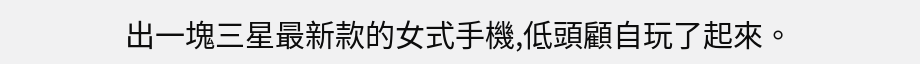出一塊三星最新款的女式手機,低頭顧自玩了起來。